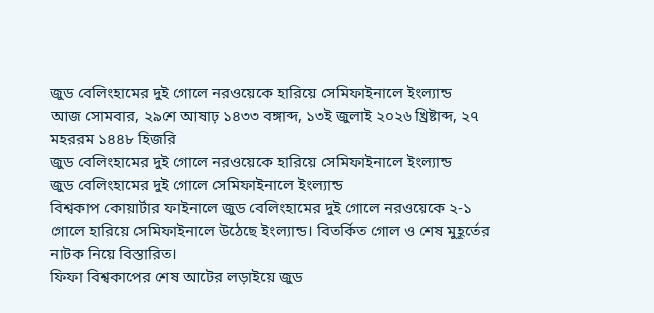জুড বেলিংহামের দুই গোলে নরওয়েকে হারিয়ে সেমিফাইনালে ইংল্যান্ড
আজ সোমবার, ২৯শে আষাঢ় ১৪৩৩ বঙ্গাব্দ, ১৩ই জুলাই ২০২৬ খ্রিষ্টাব্দ, ২৭ মহররম ১৪৪৮ হিজরি
জুড বেলিংহামের দুই গোলে নরওয়েকে হারিয়ে সেমিফাইনালে ইংল্যান্ড
জুড বেলিংহামের দুই গোলে সেমিফাইনালে ইংল্যান্ড
বিশ্বকাপ কোয়ার্টার ফাইনালে জুড বেলিংহামের দুই গোলে নরওয়েকে ২-১ গোলে হারিয়ে সেমিফাইনালে উঠেছে ইংল্যান্ড। বিতর্কিত গোল ও শেষ মুহূর্তের নাটক নিয়ে বিস্তারিত।
ফিফা বিশ্বকাপের শেষ আটের লড়াইয়ে জুড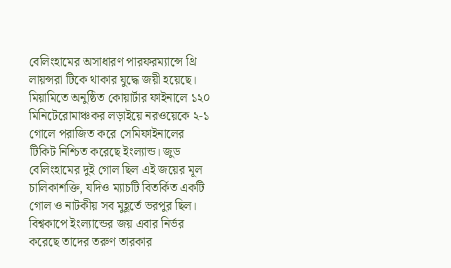বেলিংহামের অসাধারণ পারফরম্যান্সে থ্রি লায়ন্সরা টিকে থাকার যুদ্ধে জয়ী হয়েছে। মিয়ামিতে অনুষ্ঠিত কোয়ার্টার ফাইনালে ১২০ মিনিটেরোমাঞ্চকর লড়াইয়ে নরওয়েকে ২-১ গোলে পরাজিত করে সেমিফাইনালের টিকিট নিশ্চিত করেছে ইংল্যান্ড। জুড বেলিংহামের দুই গোল ছিল এই জয়ের মূল চালিকাশক্তি, যদিও ম্যাচটি বিতর্কিত একটি গোল ও নাটকীয় সব মুহূর্তে ভরপুর ছিল। বিশ্বকাপে ইংল্যান্ডের জয় এবার নির্ভর করেছে তাদের তরুণ তারকার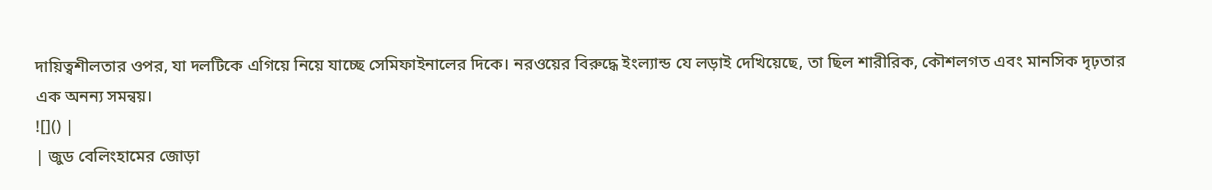দায়িত্বশীলতার ওপর, যা দলটিকে এগিয়ে নিয়ে যাচ্ছে সেমিফাইনালের দিকে। নরওয়ের বিরুদ্ধে ইংল্যান্ড যে লড়াই দেখিয়েছে, তা ছিল শারীরিক, কৌশলগত এবং মানসিক দৃঢ়তার এক অনন্য সমন্বয়।
![]() |
| জুড বেলিংহামের জোড়া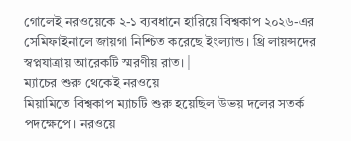গোলেই নরওয়েকে ২-১ ব্যবধানে হারিয়ে বিশ্বকাপ ২০২৬-এর সেমিফাইনালে জায়গা নিশ্চিত করেছে ইংল্যান্ড। থ্রি লায়ন্সদের স্বপ্নযাত্রায় আরেকটি স্মরণীয় রাত। |
ম্যাচের শুরু থেকেই নরওয়ে
মিয়ামিতে বিশ্বকাপ ম্যাচটি শুরু হয়েছিল উভয় দলের সতর্ক পদক্ষেপে। নরওয়ে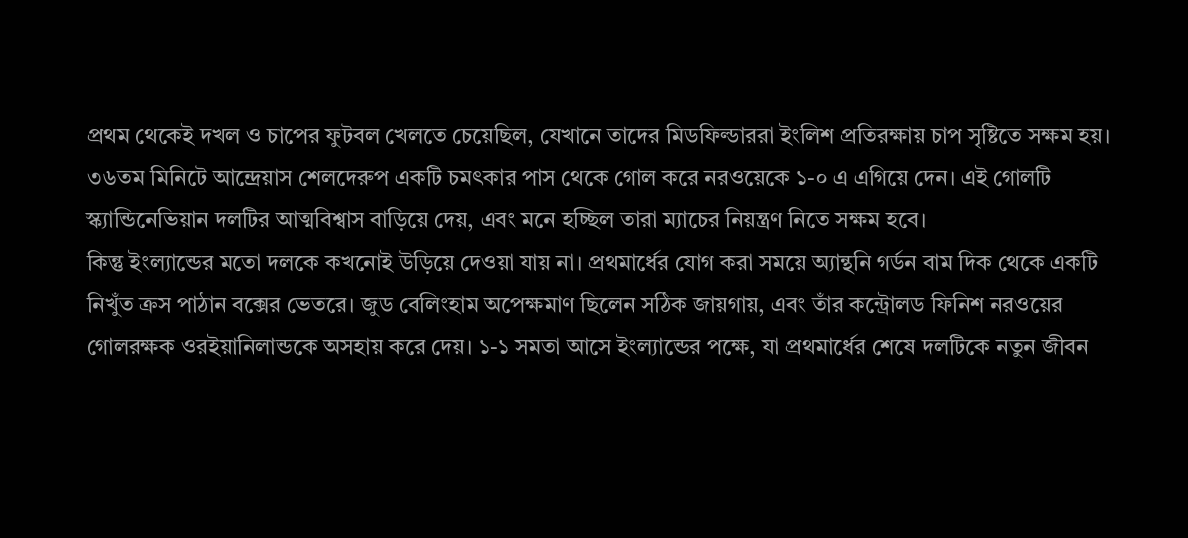প্রথম থেকেই দখল ও চাপের ফুটবল খেলতে চেয়েছিল, যেখানে তাদের মিডফিল্ডাররা ইংলিশ প্রতিরক্ষায় চাপ সৃষ্টিতে সক্ষম হয়। ৩৬তম মিনিটে আন্দ্রেয়াস শেলদেরুপ একটি চমৎকার পাস থেকে গোল করে নরওয়েকে ১-০ এ এগিয়ে দেন। এই গোলটি স্ক্যান্ডিনেভিয়ান দলটির আত্মবিশ্বাস বাড়িয়ে দেয়, এবং মনে হচ্ছিল তারা ম্যাচের নিয়ন্ত্রণ নিতে সক্ষম হবে।
কিন্তু ইংল্যান্ডের মতো দলকে কখনোই উড়িয়ে দেওয়া যায় না। প্রথমার্ধের যোগ করা সময়ে অ্যান্থনি গর্ডন বাম দিক থেকে একটি নিখুঁত ক্রস পাঠান বক্সের ভেতরে। জুড বেলিংহাম অপেক্ষমাণ ছিলেন সঠিক জায়গায়, এবং তাঁর কন্ট্রোলড ফিনিশ নরওয়ের গোলরক্ষক ওরইয়ানিলান্ডকে অসহায় করে দেয়। ১-১ সমতা আসে ইংল্যান্ডের পক্ষে, যা প্রথমার্ধের শেষে দলটিকে নতুন জীবন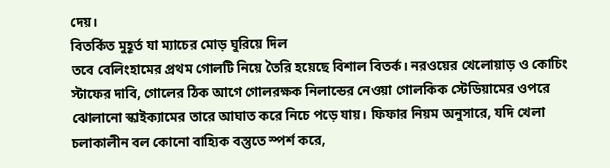দেয়।
বিতর্কিত মুহূর্ত যা ম্যাচের মোড় ঘুরিয়ে দিল
তবে বেলিংহামের প্রথম গোলটি নিয়ে তৈরি হয়েছে বিশাল বিতর্ক। নরওয়ের খেলোয়াড় ও কোচিং স্টাফের দাবি, গোলের ঠিক আগে গোলরক্ষক নিলান্ডের নেওয়া গোলকিক স্টেডিয়ামের ওপরে ঝোলানো স্কাইক্যামের তারে আঘাত করে নিচে পড়ে যায়। ফিফার নিয়ম অনুসারে, যদি খেলা চলাকালীন বল কোনো বাহ্যিক বস্তুতে স্পর্শ করে,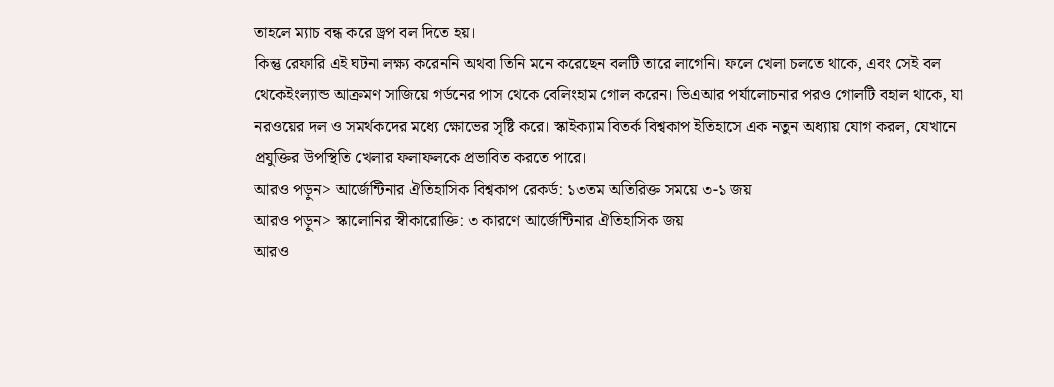তাহলে ম্যাচ বন্ধ করে ড্রপ বল দিতে হয়।
কিন্তু রেফারি এই ঘটনা লক্ষ্য করেননি অথবা তিনি মনে করেছেন বলটি তারে লাগেনি। ফলে খেলা চলতে থাকে, এবং সেই বল থেকেইংল্যান্ড আক্রমণ সাজিয়ে গর্ডনের পাস থেকে বেলিংহাম গোল করেন। ভিএআর পর্যালোচনার পরও গোলটি বহাল থাকে, যা নরওয়ের দল ও সমর্থকদের মধ্যে ক্ষোভের সৃষ্টি করে। স্কাইক্যাম বিতর্ক বিশ্বকাপ ইতিহাসে এক নতুন অধ্যায় যোগ করল, যেখানে প্রযুক্তির উপস্থিতি খেলার ফলাফলকে প্রভাবিত করতে পারে।
আরও পড়ুন> আর্জেন্টিনার ঐতিহাসিক বিশ্বকাপ রেকর্ড: ১৩তম অতিরিক্ত সময়ে ৩-১ জয়
আরও পড়ুন> স্কালোনির স্বীকারোক্তি: ৩ কারণে আর্জেন্টিনার ঐতিহাসিক জয়
আরও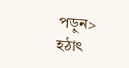পড়ুন> হঠাৎ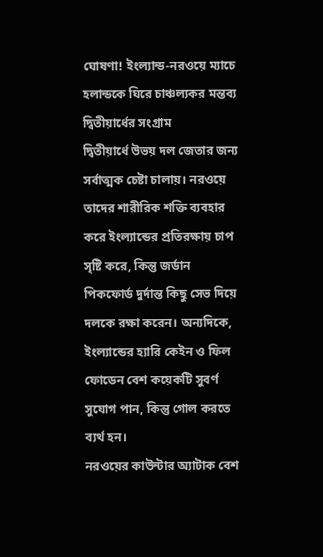ঘোষণা! ইংল্যান্ড-নরওয়ে ম্যাচে হলান্ডকে ঘিরে চাঞ্চল্যকর মন্তব্য
দ্বিতীয়ার্ধের সংগ্রাম
দ্বিতীয়ার্ধে উভয় দল জেতার জন্য সর্বাত্মক চেষ্টা চালায়। নরওয়ে তাদের শারীরিক শক্তি ব্যবহার করে ইংল্যান্ডের প্রতিরক্ষায় চাপ সৃষ্টি করে, কিন্তু জর্ডান পিকফোর্ড দুর্দান্ত কিছু সেভ দিয়ে দলকে রক্ষা করেন। অন্যদিকে, ইংল্যান্ডের হ্যারি কেইন ও ফিল ফোডেন বেশ কয়েকটি সুবর্ণ সুযোগ পান, কিন্তু গোল করতে ব্যর্থ হন।
নরওয়ের কাউন্টার অ্যাটাক বেশ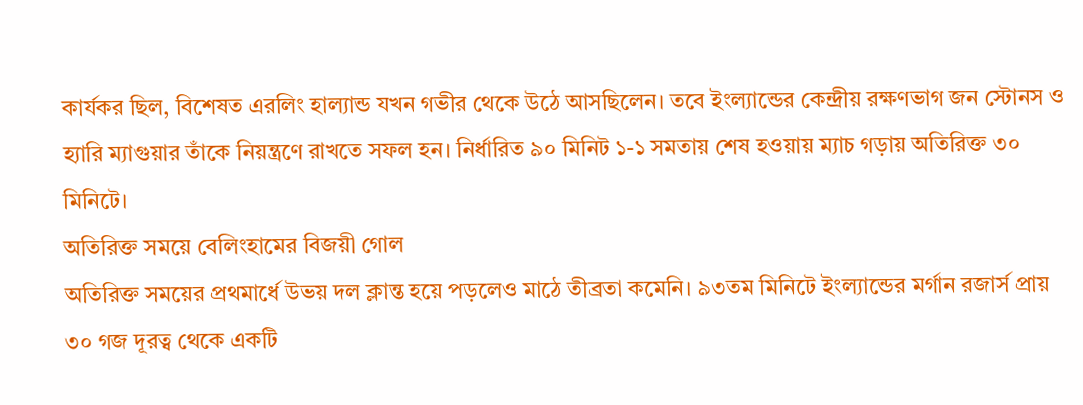কার্যকর ছিল, বিশেষত এরলিং হাল্যান্ড যখন গভীর থেকে উঠে আসছিলেন। তবে ইংল্যান্ডের কেন্দ্রীয় রক্ষণভাগ জন স্টোনস ও হ্যারি ম্যাগুয়ার তাঁকে নিয়ন্ত্রণে রাখতে সফল হন। নির্ধারিত ৯০ মিনিট ১-১ সমতায় শেষ হওয়ায় ম্যাচ গড়ায় অতিরিক্ত ৩০ মিনিটে।
অতিরিক্ত সময়ে বেলিংহামের বিজয়ী গোল
অতিরিক্ত সময়ের প্রথমার্ধে উভয় দল ক্লান্ত হয়ে পড়লেও মাঠে তীব্রতা কমেনি। ৯৩তম মিনিটে ইংল্যান্ডের মর্গান রজার্স প্রায় ৩০ গজ দূরত্ব থেকে একটি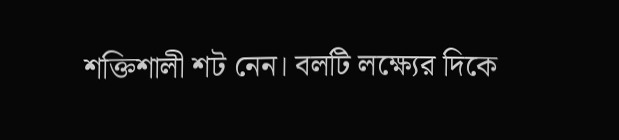শক্তিশালী শট নেন। বলটি লক্ষ্যের দিকে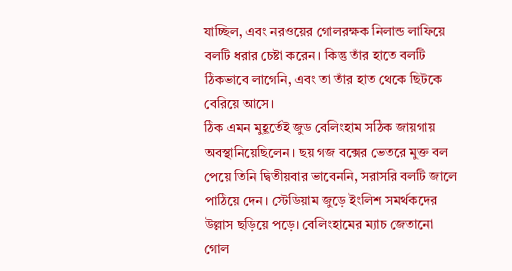যাচ্ছিল, এবং নরওয়ের গোলরক্ষক নিলান্ড লাফিয়ে বলটি ধরার চেষ্টা করেন। কিন্তু তাঁর হাতে বলটি ঠিকভাবে লাগেনি, এবং তা তাঁর হাত থেকে ছিটকে বেরিয়ে আসে।
ঠিক এমন মুহূর্তেই জুড বেলিংহাম সঠিক জায়গায় অবস্থানিয়েছিলেন। ছয় গজ বক্সের ভেতরে মুক্ত বল পেয়ে তিনি দ্বিতীয়বার ভাবেননি, সরাসরি বলটি জালে পাঠিয়ে দেন। স্টেডিয়াম জুড়ে ইংলিশ সমর্থকদের উল্লাস ছড়িয়ে পড়ে। বেলিংহামের ম্যাচ জেতানো গোল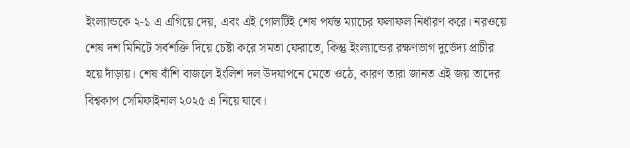ইংল্যান্ডকে ২-১ এ এগিয়ে দেয়, এবং এই গোলটিই শেষ পর্যন্ত ম্যাচের ফলাফল নির্ধারণ করে। নরওয়ে শেষ দশ মিনিটে সর্বশক্তি দিয়ে চেষ্টা করে সমতা ফেরাতে, কিন্তু ইংল্যান্ডের রক্ষণভাগ দুর্ভেদ্য প্রাচীর হয়ে দাঁড়ায়। শেষ বাঁশি বাজলে ইংলিশ দল উদযাপনে মেতে ওঠে, কারণ তারা জানত এই জয় তাদের বিশ্বকাপ সেমিফাইনাল ২০২৫ এ নিয়ে যাবে।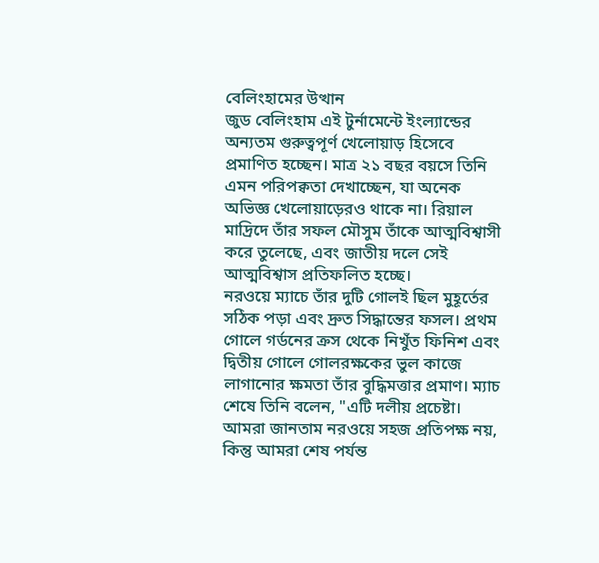বেলিংহামের উত্থান
জুড বেলিংহাম এই টুর্নামেন্টে ইংল্যান্ডের অন্যতম গুরুত্বপূর্ণ খেলোয়াড় হিসেবে প্রমাণিত হচ্ছেন। মাত্র ২১ বছর বয়সে তিনি এমন পরিপক্বতা দেখাচ্ছেন, যা অনেক অভিজ্ঞ খেলোয়াড়েরও থাকে না। রিয়াল মাদ্রিদে তাঁর সফল মৌসুম তাঁকে আত্মবিশ্বাসী করে তুলেছে, এবং জাতীয় দলে সেই আত্মবিশ্বাস প্রতিফলিত হচ্ছে।
নরওয়ে ম্যাচে তাঁর দুটি গোলই ছিল মুহূর্তের সঠিক পড়া এবং দ্রুত সিদ্ধান্তের ফসল। প্রথম গোলে গর্ডনের ক্রস থেকে নিখুঁত ফিনিশ এবং দ্বিতীয় গোলে গোলরক্ষকের ভুল কাজে লাগানোর ক্ষমতা তাঁর বুদ্ধিমত্তার প্রমাণ। ম্যাচ শেষে তিনি বলেন, "এটি দলীয় প্রচেষ্টা। আমরা জানতাম নরওয়ে সহজ প্রতিপক্ষ নয়, কিন্তু আমরা শেষ পর্যন্ত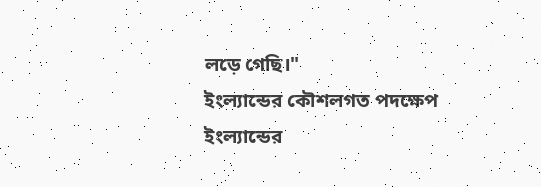লড়ে গেছি।"
ইংল্যান্ডের কৌশলগত পদক্ষেপ
ইংল্যান্ডের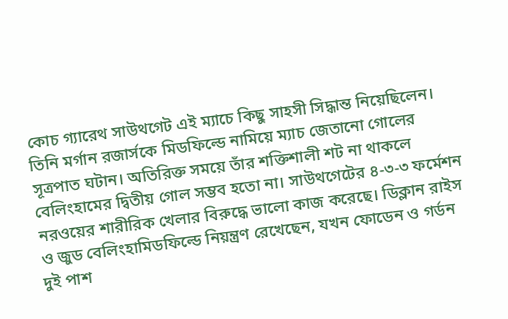কোচ গ্যারেথ সাউথগেট এই ম্যাচে কিছু সাহসী সিদ্ধান্ত নিয়েছিলেন। তিনি মর্গান রজার্সকে মিডফিল্ডে নামিয়ে ম্যাচ জেতানো গোলের সূত্রপাত ঘটান। অতিরিক্ত সময়ে তাঁর শক্তিশালী শট না থাকলে বেলিংহামের দ্বিতীয় গোল সম্ভব হতো না। সাউথগেটের ৪-৩-৩ ফর্মেশন নরওয়ের শারীরিক খেলার বিরুদ্ধে ভালো কাজ করেছে। ডিক্লান রাইস ও জুড বেলিংহামিডফিল্ডে নিয়ন্ত্রণ রেখেছেন, যখন ফোডেন ও গর্ডন দুই পাশ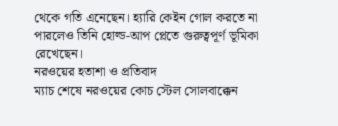থেকে গতি এনেছেন। হ্যারি কেইন গোল করতে না পারলেও তিনি হোল্ড-আপ প্লেতে গুরুত্বপূর্ণ ভূমিকা রেখেছেন।
নরওয়ের হতাশা ও প্রতিবাদ
ম্যাচ শেষে নরওয়ের কোচ স্টেল সোলবাক্কেন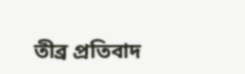তীব্র প্রতিবাদ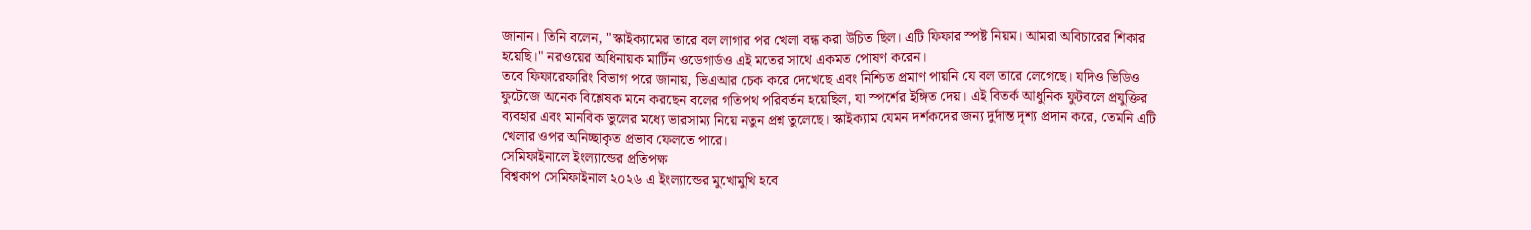জানান। তিনি বলেন, "স্কাইক্যামের তারে বল লাগার পর খেলা বন্ধ করা উচিত ছিল। এটি ফিফার স্পষ্ট নিয়ম। আমরা অবিচারের শিকার হয়েছি।" নরওয়ের অধিনায়ক মার্টিন ওডেগার্ডও এই মতের সাথে একমত পোষণ করেন।
তবে ফিফারেফারিং বিভাগ পরে জানায়, ভিএআর চেক করে দেখেছে এবং নিশ্চিত প্রমাণ পায়নি যে বল তারে লেগেছে। যদিও ভিডিও ফুটেজে অনেক বিশ্লেষক মনে করছেন বলের গতিপথ পরিবর্তন হয়েছিল, যা স্পর্শের ইঙ্গিত দেয়। এই বিতর্ক আধুনিক ফুটবলে প্রযুক্তির ব্যবহার এবং মানবিক ভুলের মধ্যে ভারসাম্য নিয়ে নতুন প্রশ্ন তুলেছে। স্কাইক্যাম যেমন দর্শকদের জন্য দুর্দান্ত দৃশ্য প্রদান করে, তেমনি এটি খেলার ওপর অনিচ্ছাকৃত প্রভাব ফেলতে পারে।
সেমিফাইনালে ইংল্যান্ডের প্রতিপক্ষ
বিশ্বকাপ সেমিফাইনাল ২০২৬ এ ইংল্যান্ডের মুখোমুখি হবে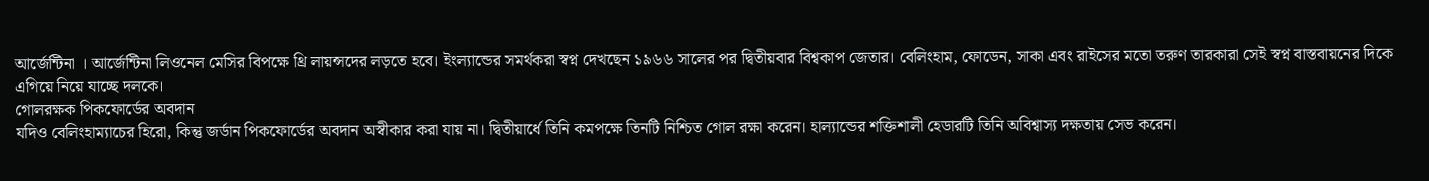আর্জেন্টিনা । আর্জেন্টিনা লিওনেল মেসির বিপক্ষে থ্রি লায়ন্সদের লড়তে হবে। ইংল্যান্ডের সমর্থকরা স্বপ্ন দেখছেন ১৯৬৬ সালের পর দ্বিতীয়বার বিশ্বকাপ জেতার। বেলিংহাম, ফোডেন, সাকা এবং রাইসের মতো তরুণ তারকারা সেই স্বপ্ন বাস্তবায়নের দিকে এগিয়ে নিয়ে যাচ্ছে দলকে।
গোলরক্ষক পিকফোর্ডের অবদান
যদিও বেলিংহাম্যাচের হিরো, কিন্তু জর্ডান পিকফোর্ডের অবদান অস্বীকার করা যায় না। দ্বিতীয়ার্ধে তিনি কমপক্ষে তিনটি নিশ্চিত গোল রক্ষা করেন। হাল্যান্ডের শক্তিশালী হেডারটি তিনি অবিশ্বাস্য দক্ষতায় সেভ করেন।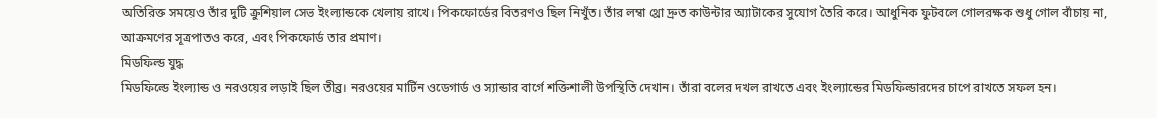অতিরিক্ত সময়েও তাঁর দুটি ক্রুশিয়াল সেভ ইংল্যান্ডকে খেলায় রাখে। পিকফোর্ডের বিতরণও ছিল নিখুঁত। তাঁর লম্বা থ্রো দ্রুত কাউন্টার অ্যাটাকের সুযোগ তৈরি করে। আধুনিক ফুটবলে গোলরক্ষক শুধু গোল বাঁচায় না, আক্রমণের সূত্রপাতও করে, এবং পিকফোর্ড তার প্রমাণ।
মিডফিল্ড যুদ্ধ
মিডফিল্ডে ইংল্যান্ড ও নরওয়ের লড়াই ছিল তীব্র। নরওয়ের মার্টিন ওডেগার্ড ও স্যান্ডার বার্গে শক্তিশালী উপস্থিতি দেখান। তাঁরা বলের দখল রাখতে এবং ইংল্যান্ডের মিডফিল্ডারদের চাপে রাখতে সফল হন।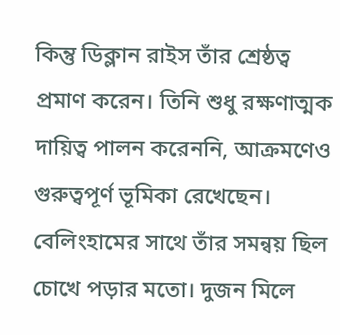কিন্তু ডিক্লান রাইস তাঁর শ্রেষ্ঠত্ব প্রমাণ করেন। তিনি শুধু রক্ষণাত্মক দায়িত্ব পালন করেননি, আক্রমণেও গুরুত্বপূর্ণ ভূমিকা রেখেছেন। বেলিংহামের সাথে তাঁর সমন্বয় ছিল চোখে পড়ার মতো। দুজন মিলে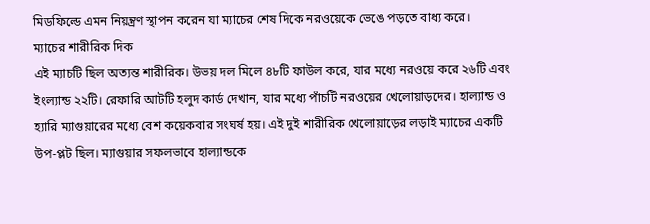মিডফিল্ডে এমন নিয়ন্ত্রণ স্থাপন করেন যা ম্যাচের শেষ দিকে নরওয়েকে ভেঙে পড়তে বাধ্য করে।
ম্যাচের শারীরিক দিক
এই ম্যাচটি ছিল অত্যন্ত শারীরিক। উভয় দল মিলে ৪৮টি ফাউল করে, যার মধ্যে নরওয়ে করে ২৬টি এবং ইংল্যান্ড ২২টি। রেফারি আটটি হলুদ কার্ড দেখান, যার মধ্যে পাঁচটি নরওয়ের খেলোয়াড়দের। হাল্যান্ড ও হ্যারি ম্যাগুয়ারের মধ্যে বেশ কয়েকবার সংঘর্ষ হয়। এই দুই শারীরিক খেলোয়াড়ের লড়াই ম্যাচের একটি উপ-প্লট ছিল। ম্যাগুয়ার সফলভাবে হাল্যান্ডকে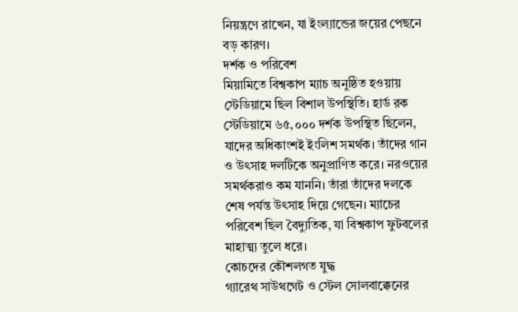নিয়ন্ত্রণে রাখেন, যা ইংল্যান্ডের জয়ের পেছনে বড় কারণ।
দর্শক ও পরিবেশ
মিয়ামিতে বিশ্বকাপ ম্যাচ অনুষ্ঠিত হওয়ায় স্টেডিয়ামে ছিল বিশাল উপস্থিতি। হার্ড রক স্টেডিয়ামে ৬৫,০০০ দর্শক উপস্থিত ছিলেন, যাদের অধিকাংশই ইংলিশ সমর্থক। তাঁদের গান ও উৎসাহ দলটিকে অনুপ্রাণিত করে। নরওয়ের সমর্থকরাও কম যাননি। তাঁরা তাঁদের দলকে শেষ পর্যন্ত উৎসাহ দিয়ে গেছেন। ম্যাচের পরিবেশ ছিল বৈদ্যুতিক, যা বিশ্বকাপ ফুটবলের মাহাত্ম্য তুলে ধরে।
কোচদের কৌশলগত যুদ্ধ
গ্যারেথ সাউথগেট ও স্টেল সোলবাক্কেনের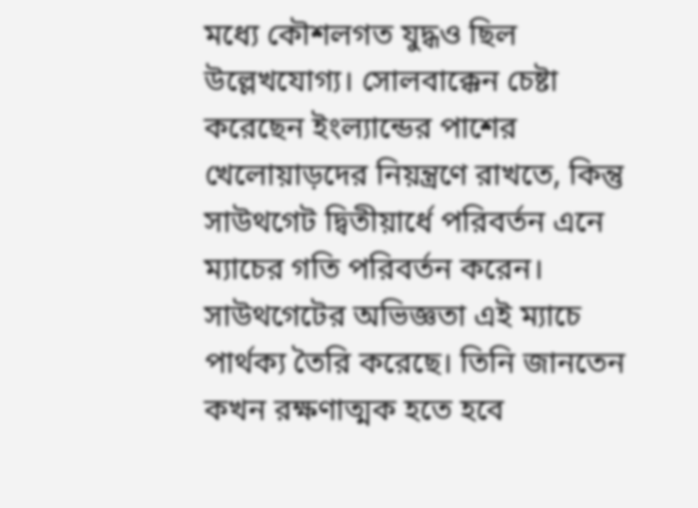মধ্যে কৌশলগত যুদ্ধও ছিল উল্লেখযোগ্য। সোলবাক্কেন চেষ্টা করেছেন ইংল্যান্ডের পাশের খেলোয়াড়দের নিয়ন্ত্রণে রাখতে, কিন্তু সাউথগেট দ্বিতীয়ার্ধে পরিবর্তন এনে ম্যাচের গতি পরিবর্তন করেন। সাউথগেটের অভিজ্ঞতা এই ম্যাচে পার্থক্য তৈরি করেছে। তিনি জানতেন কখন রক্ষণাত্মক হতে হবে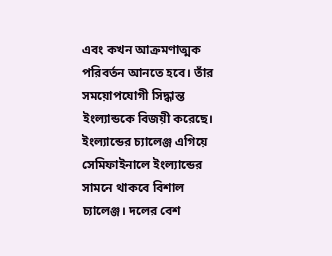এবং কখন আক্রমণাত্মক পরিবর্তন আনতে হবে। তাঁর সময়োপযোগী সিদ্ধান্ত ইংল্যান্ডকে বিজয়ী করেছে।
ইংল্যান্ডের চ্যালেঞ্জ এগিয়ে
সেমিফাইনালে ইংল্যান্ডের সামনে থাকবে বিশাল চ্যালেঞ্জ। দলের বেশ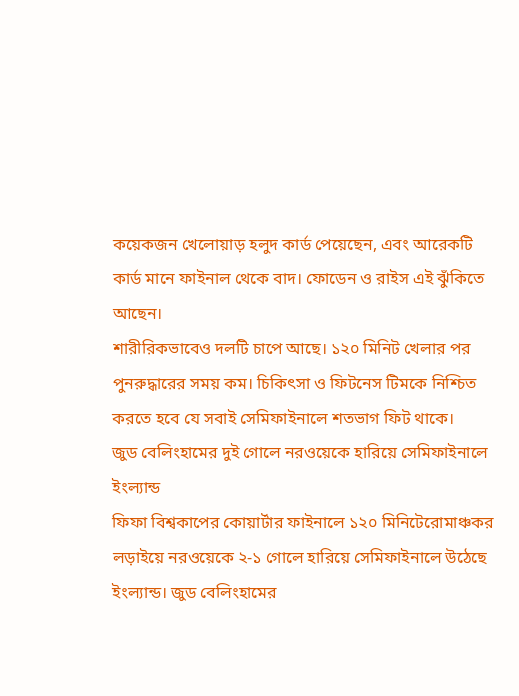কয়েকজন খেলোয়াড় হলুদ কার্ড পেয়েছেন, এবং আরেকটি কার্ড মানে ফাইনাল থেকে বাদ। ফোডেন ও রাইস এই ঝুঁকিতে আছেন।
শারীরিকভাবেও দলটি চাপে আছে। ১২০ মিনিট খেলার পর পুনরুদ্ধারের সময় কম। চিকিৎসা ও ফিটনেস টিমকে নিশ্চিত করতে হবে যে সবাই সেমিফাইনালে শতভাগ ফিট থাকে।
জুড বেলিংহামের দুই গোলে নরওয়েকে হারিয়ে সেমিফাইনালে ইংল্যান্ড
ফিফা বিশ্বকাপের কোয়ার্টার ফাইনালে ১২০ মিনিটেরোমাঞ্চকর লড়াইয়ে নরওয়েকে ২-১ গোলে হারিয়ে সেমিফাইনালে উঠেছে ইংল্যান্ড। জুড বেলিংহামের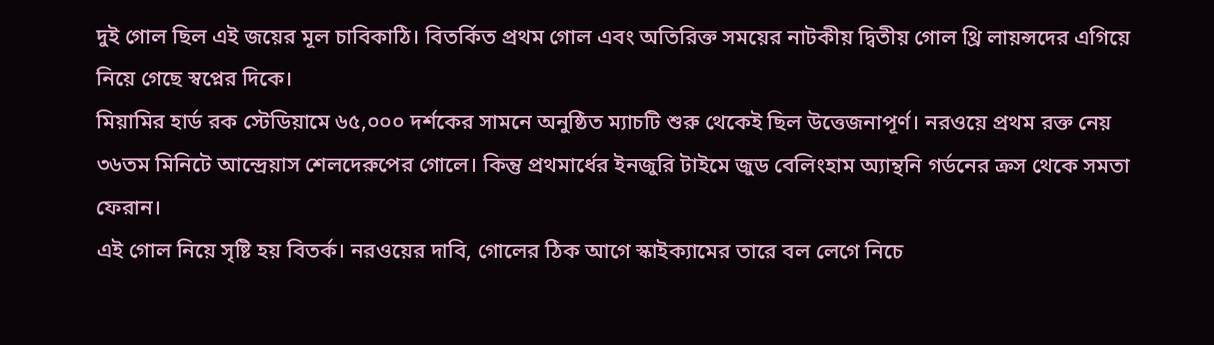দুই গোল ছিল এই জয়ের মূল চাবিকাঠি। বিতর্কিত প্রথম গোল এবং অতিরিক্ত সময়ের নাটকীয় দ্বিতীয় গোল থ্রি লায়ন্সদের এগিয়ে নিয়ে গেছে স্বপ্নের দিকে।
মিয়ামির হার্ড রক স্টেডিয়ামে ৬৫,০০০ দর্শকের সামনে অনুষ্ঠিত ম্যাচটি শুরু থেকেই ছিল উত্তেজনাপূর্ণ। নরওয়ে প্রথম রক্ত নেয় ৩৬তম মিনিটে আন্দ্রেয়াস শেলদেরুপের গোলে। কিন্তু প্রথমার্ধের ইনজুরি টাইমে জুড বেলিংহাম অ্যান্থনি গর্ডনের ক্রস থেকে সমতা ফেরান।
এই গোল নিয়ে সৃষ্টি হয় বিতর্ক। নরওয়ের দাবি, গোলের ঠিক আগে স্কাইক্যামের তারে বল লেগে নিচে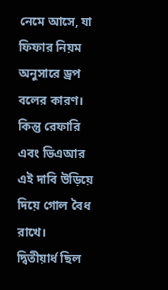নেমে আসে, যা ফিফার নিয়ম অনুসারে ড্রপ বলের কারণ। কিন্তু রেফারি এবং ভিএআর এই দাবি উড়িয়ে দিয়ে গোল বৈধ রাখে।
দ্বিতীয়ার্ধ ছিল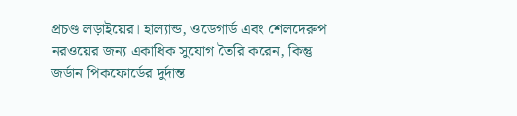প্রচণ্ড লড়াইয়ের। হাল্যান্ড, ওডেগার্ড এবং শেলদেরুপ নরওয়ের জন্য একাধিক সুযোগ তৈরি করেন, কিন্তু জর্ডান পিকফোর্ডের দুর্দান্ত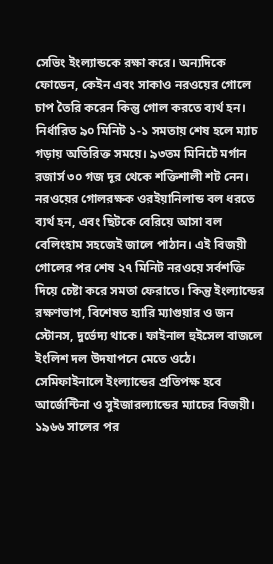সেভিং ইংল্যান্ডকে রক্ষা করে। অন্যদিকে ফোডেন, কেইন এবং সাকাও নরওয়ের গোলে চাপ তৈরি করেন কিন্তু গোল করতে ব্যর্থ হন।
নির্ধারিত ৯০ মিনিট ১-১ সমতায় শেষ হলে ম্যাচ গড়ায় অতিরিক্ত সময়ে। ৯৩তম মিনিটে মর্গান রজার্স ৩০ গজ দূর থেকে শক্তিশালী শট নেন। নরওয়ের গোলরক্ষক ওরইয়ানিলান্ড বল ধরতে ব্যর্থ হন, এবং ছিটকে বেরিয়ে আসা বল বেলিংহাম সহজেই জালে পাঠান। এই বিজয়ী গোলের পর শেষ ২৭ মিনিট নরওয়ে সর্বশক্তি দিয়ে চেষ্টা করে সমতা ফেরাতে। কিন্তু ইংল্যান্ডের রক্ষণভাগ, বিশেষত হ্যারি ম্যাগুয়ার ও জন স্টোনস, দুর্ভেদ্য থাকে। ফাইনাল হুইসেল বাজলে ইংলিশ দল উদযাপনে মেতে ওঠে। সেমিফাইনালে ইংল্যান্ডের প্রতিপক্ষ হবে আর্জেন্টিনা ও সুইজারল্যান্ডের ম্যাচের বিজয়ী। ১৯৬৬ সালের পর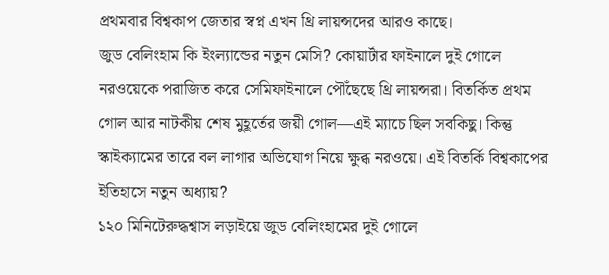প্রথমবার বিশ্বকাপ জেতার স্বপ্ন এখন থ্রি লায়ন্সদের আরও কাছে।
জুড বেলিংহাম কি ইংল্যান্ডের নতুন মেসি? কোয়ার্টার ফাইনালে দুই গোলে নরওয়েকে পরাজিত করে সেমিফাইনালে পৌঁছেছে থ্রি লায়ন্সরা। বিতর্কিত প্রথম গোল আর নাটকীয় শেষ মুহূর্তের জয়ী গোল—এই ম্যাচে ছিল সবকিছু। কিন্তু স্কাইক্যামের তারে বল লাগার অভিযোগ নিয়ে ক্ষুব্ধ নরওয়ে। এই বিতর্কি বিশ্বকাপের ইতিহাসে নতুন অধ্যায়?
১২০ মিনিটেরুদ্ধশ্বাস লড়াইয়ে জুড বেলিংহামের দুই গোলে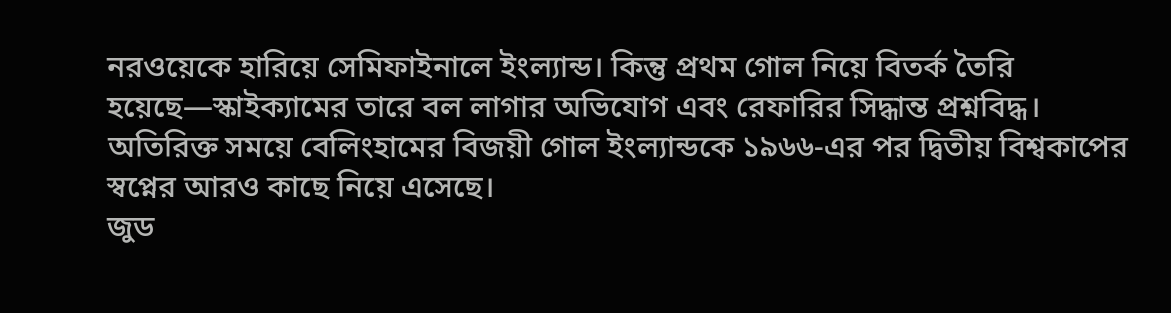নরওয়েকে হারিয়ে সেমিফাইনালে ইংল্যান্ড। কিন্তু প্রথম গোল নিয়ে বিতর্ক তৈরি হয়েছে—স্কাইক্যামের তারে বল লাগার অভিযোগ এবং রেফারির সিদ্ধান্ত প্রশ্নবিদ্ধ। অতিরিক্ত সময়ে বেলিংহামের বিজয়ী গোল ইংল্যান্ডকে ১৯৬৬-এর পর দ্বিতীয় বিশ্বকাপের স্বপ্নের আরও কাছে নিয়ে এসেছে।
জুড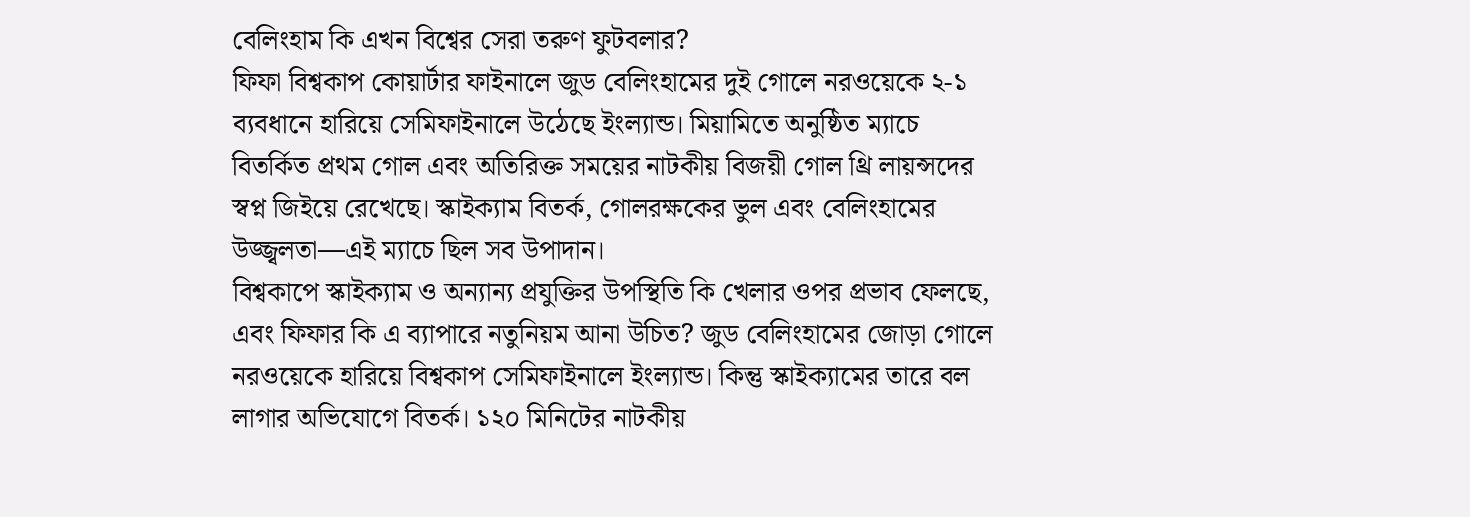বেলিংহাম কি এখন বিশ্বের সেরা তরুণ ফুটবলার?
ফিফা বিশ্বকাপ কোয়ার্টার ফাইনালে জুড বেলিংহামের দুই গোলে নরওয়েকে ২-১ ব্যবধানে হারিয়ে সেমিফাইনালে উঠেছে ইংল্যান্ড। মিয়ামিতে অনুষ্ঠিত ম্যাচে বিতর্কিত প্রথম গোল এবং অতিরিক্ত সময়ের নাটকীয় বিজয়ী গোল থ্রি লায়ন্সদের স্বপ্ন জিইয়ে রেখেছে। স্কাইক্যাম বিতর্ক, গোলরক্ষকের ভুল এবং বেলিংহামের উজ্জ্বলতা—এই ম্যাচে ছিল সব উপাদান।
বিশ্বকাপে স্কাইক্যাম ও অন্যান্য প্রযুক্তির উপস্থিতি কি খেলার ওপর প্রভাব ফেলছে, এবং ফিফার কি এ ব্যাপারে নতুনিয়ম আনা উচিত? জুড বেলিংহামের জোড়া গোলে নরওয়েকে হারিয়ে বিশ্বকাপ সেমিফাইনালে ইংল্যান্ড। কিন্তু স্কাইক্যামের তারে বল লাগার অভিযোগে বিতর্ক। ১২০ মিনিটের নাটকীয়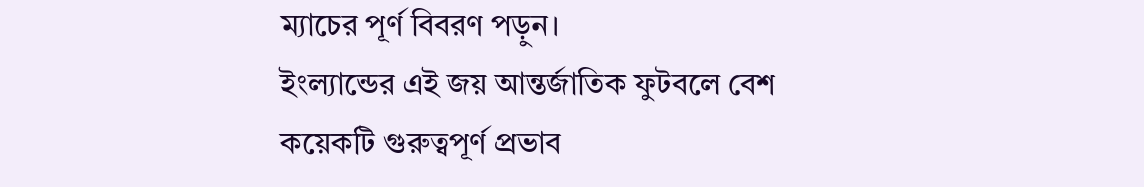ম্যাচের পূর্ণ বিবরণ পড়ুন।
ইংল্যান্ডের এই জয় আন্তর্জাতিক ফুটবলে বেশ কয়েকটি গুরুত্বপূর্ণ প্রভাব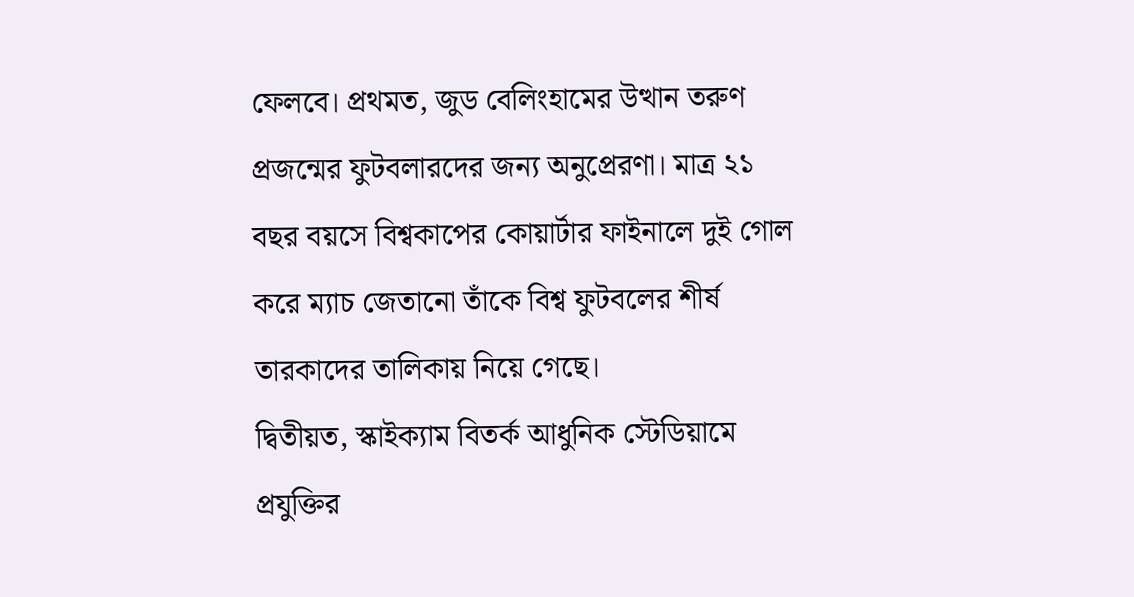ফেলবে। প্রথমত, জুড বেলিংহামের উত্থান তরুণ প্রজন্মের ফুটবলারদের জন্য অনুপ্রেরণা। মাত্র ২১ বছর বয়সে বিশ্বকাপের কোয়ার্টার ফাইনালে দুই গোল করে ম্যাচ জেতানো তাঁকে বিশ্ব ফুটবলের শীর্ষ তারকাদের তালিকায় নিয়ে গেছে।
দ্বিতীয়ত, স্কাইক্যাম বিতর্ক আধুনিক স্টেডিয়ামে প্রযুক্তির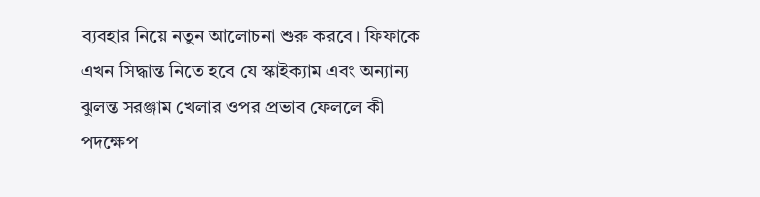ব্যবহার নিয়ে নতুন আলোচনা শুরু করবে। ফিফাকে এখন সিদ্ধান্ত নিতে হবে যে স্কাইক্যাম এবং অন্যান্য ঝুলন্ত সরঞ্জাম খেলার ওপর প্রভাব ফেললে কী পদক্ষেপ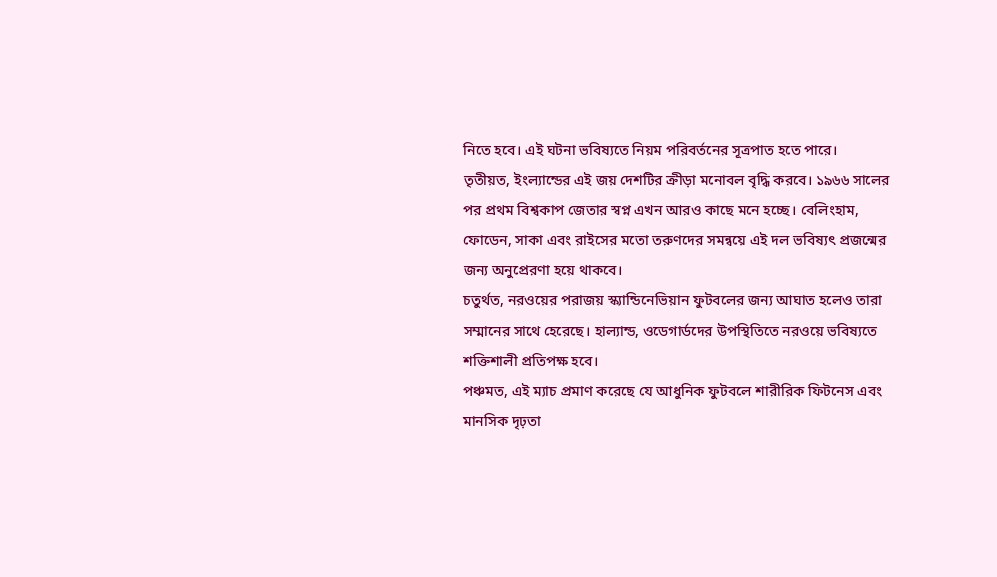নিতে হবে। এই ঘটনা ভবিষ্যতে নিয়ম পরিবর্তনের সূত্রপাত হতে পারে।
তৃতীয়ত, ইংল্যান্ডের এই জয় দেশটির ক্রীড়া মনোবল বৃদ্ধি করবে। ১৯৬৬ সালের পর প্রথম বিশ্বকাপ জেতার স্বপ্ন এখন আরও কাছে মনে হচ্ছে। বেলিংহাম, ফোডেন, সাকা এবং রাইসের মতো তরুণদের সমন্বয়ে এই দল ভবিষ্যৎ প্রজন্মের জন্য অনুপ্রেরণা হয়ে থাকবে।
চতুর্থত, নরওয়ের পরাজয় স্ক্যান্ডিনেভিয়ান ফুটবলের জন্য আঘাত হলেও তারা সম্মানের সাথে হেরেছে। হাল্যান্ড, ওডেগার্ডদের উপস্থিতিতে নরওয়ে ভবিষ্যতে শক্তিশালী প্রতিপক্ষ হবে।
পঞ্চমত, এই ম্যাচ প্রমাণ করেছে যে আধুনিক ফুটবলে শারীরিক ফিটনেস এবং মানসিক দৃঢ়তা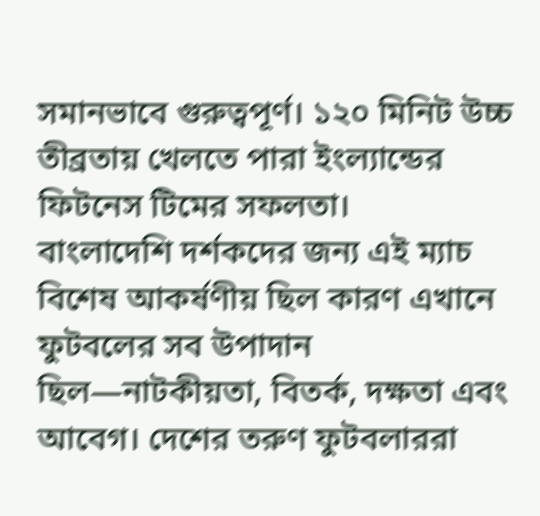সমানভাবে গুরুত্বপূর্ণ। ১২০ মিনিট উচ্চ তীব্রতায় খেলতে পারা ইংল্যান্ডের ফিটনেস টিমের সফলতা।
বাংলাদেশি দর্শকদের জন্য এই ম্যাচ বিশেষ আকর্ষণীয় ছিল কারণ এখানে ফুটবলের সব উপাদান ছিল—নাটকীয়তা, বিতর্ক, দক্ষতা এবং আবেগ। দেশের তরুণ ফুটবলাররা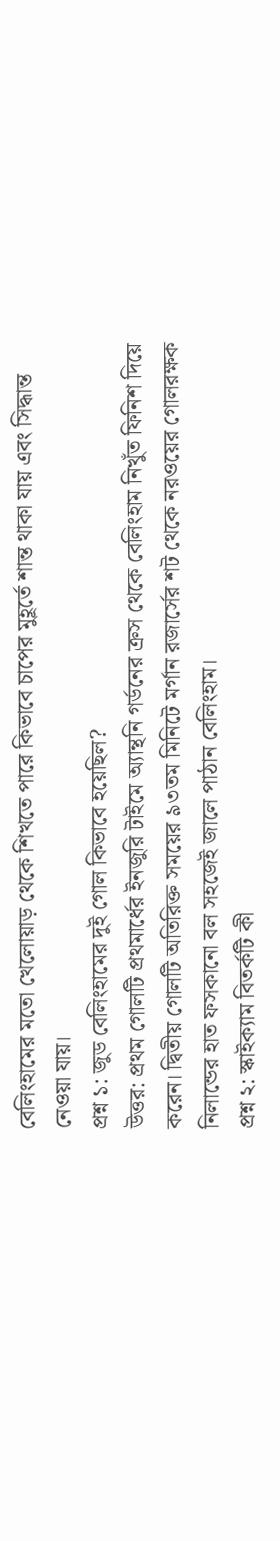বেলিংহামের মতো খেলোয়াড় থেকে শিখতে পারে কিভাবে চাপের মুহূর্তে শান্ত থাকা যায় এবং সিদ্ধান্ত নেওয়া যায়।
প্রশ্ন ১: জুড বেলিংহামের দুই গোল কিভাবে হয়েছিল?
উত্তর: প্রথম গোলটি প্রথমার্ধের ইনজুরি টাইমে অ্যান্থনি গর্ডনের ক্রস থেকে বেলিংহাম নিখুঁত ফিনিশ দিয়ে করেন। দ্বিতীয় গোলটি অতিরিক্ত সময়ের ৯৩তম মিনিটে মর্গান রজার্সের শট থেকে নরওয়ের গোলরক্ষক নিলান্ডের হাত ফসকানো বল সহজেই জালে পাঠান বেলিংহাম।
প্রশ্ন ২: স্কাইক্যাম বিতর্কটি কী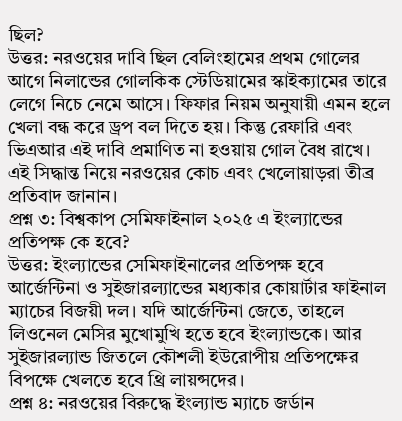ছিল?
উত্তর: নরওয়ের দাবি ছিল বেলিংহামের প্রথম গোলের আগে নিলান্ডের গোলকিক স্টেডিয়ামের স্কাইক্যামের তারে লেগে নিচে নেমে আসে। ফিফার নিয়ম অনুযায়ী এমন হলে খেলা বন্ধ করে ড্রপ বল দিতে হয়। কিন্তু রেফারি এবং ভিএআর এই দাবি প্রমাণিত না হওয়ায় গোল বৈধ রাখে। এই সিদ্ধান্ত নিয়ে নরওয়ের কোচ এবং খেলোয়াড়রা তীব্র প্রতিবাদ জানান।
প্রশ্ন ৩: বিশ্বকাপ সেমিফাইনাল ২০২৫ এ ইংল্যান্ডের প্রতিপক্ষ কে হবে?
উত্তর: ইংল্যান্ডের সেমিফাইনালের প্রতিপক্ষ হবে আর্জেন্টিনা ও সুইজারল্যান্ডের মধ্যকার কোয়ার্টার ফাইনাল ম্যাচের বিজয়ী দল। যদি আর্জেন্টিনা জেতে, তাহলে লিওনেল মেসির মুখোমুখি হতে হবে ইংল্যান্ডকে। আর সুইজারল্যান্ড জিতলে কৌশলী ইউরোপীয় প্রতিপক্ষের বিপক্ষে খেলতে হবে থ্রি লায়ন্সদের।
প্রশ্ন ৪: নরওয়ের বিরুদ্ধে ইংল্যান্ড ম্যাচে জর্ডান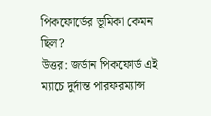পিকফোর্ডের ভূমিকা কেমন ছিল?
উত্তর: জর্ডান পিকফোর্ড এই ম্যাচে দুর্দান্ত পারফরম্যান্স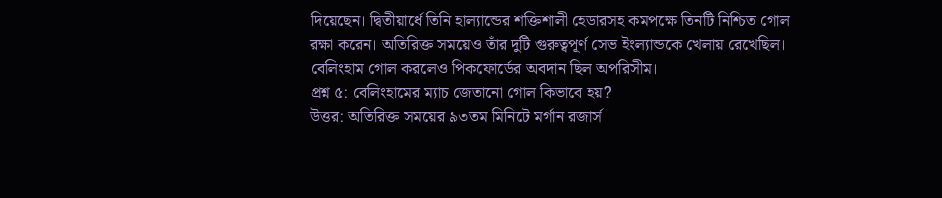দিয়েছেন। দ্বিতীয়ার্ধে তিনি হাল্যান্ডের শক্তিশালী হেডারসহ কমপক্ষে তিনটি নিশ্চিত গোল রক্ষা করেন। অতিরিক্ত সময়েও তাঁর দুটি গুরুত্বপূর্ণ সেভ ইংল্যান্ডকে খেলায় রেখেছিল। বেলিংহাম গোল করলেও পিকফোর্ডের অবদান ছিল অপরিসীম।
প্রশ্ন ৫: বেলিংহামের ম্যাচ জেতানো গোল কিভাবে হয়?
উত্তর: অতিরিক্ত সময়ের ৯৩তম মিনিটে মর্গান রজার্স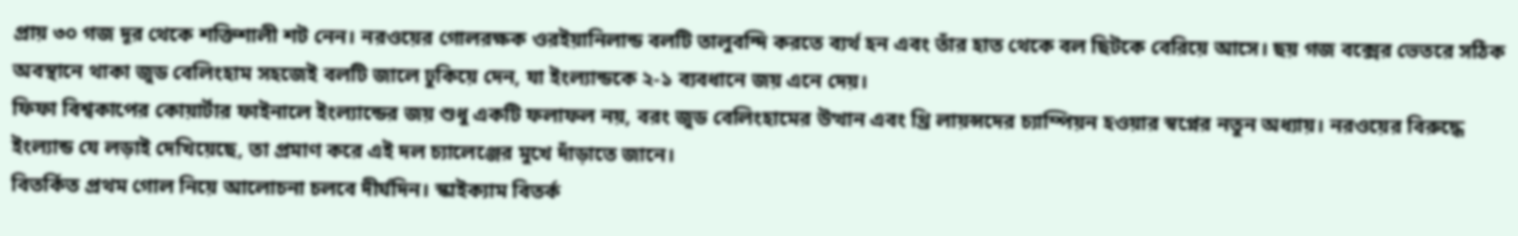প্রায় ৩০ গজ দূর থেকে শক্তিশালী শট নেন। নরওয়ের গোলরক্ষক ওরইয়ানিলান্ড বলটি তালুবন্দি করতে ব্যর্থ হন এবং তাঁর হাত থেকে বল ছিটকে বেরিয়ে আসে। ছয় গজ বক্সের ভেতরে সঠিক অবস্থানে থাকা জুড বেলিংহাম সহজেই বলটি জালে ঢুকিয়ে দেন, যা ইংল্যান্ডকে ২-১ ব্যবধানে জয় এনে দেয়।
ফিফা বিশ্বকাপের কোয়ার্টার ফাইনালে ইংল্যান্ডের জয় শুধু একটি ফলাফল নয়, বরং জুড বেলিংহামের উত্থান এবং থ্রি লায়ন্সদের চ্যাম্পিয়ন হওয়ার স্বপ্নের নতুন অধ্যায়। নরওয়ের বিরুদ্ধে ইংল্যান্ড যে লড়াই দেখিয়েছে, তা প্রমাণ করে এই দল চ্যালেঞ্জের মুখে দাঁড়াতে জানে।
বিতর্কিত প্রথম গোল নিয়ে আলোচনা চলবে দীর্ঘদিন। স্কাইক্যাম বিতর্ক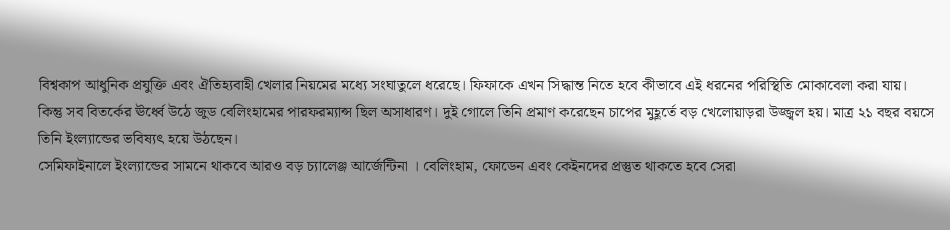বিশ্বকাপ আধুনিক প্রযুক্তি এবং ঐতিহ্যবাহী খেলার নিয়মের মধ্যে সংঘাতুলে ধরেছে। ফিফাকে এখন সিদ্ধান্ত নিতে হবে কীভাবে এই ধরনের পরিস্থিতি মোকাবেলা করা যায়।
কিন্তু সব বিতর্কের ঊর্ধ্বে উঠে জুড বেলিংহামের পারফরম্যান্স ছিল অসাধারণ। দুই গোলে তিনি প্রমাণ করেছেন চাপের মুহূর্তে বড় খেলোয়াড়রা উজ্জ্বল হয়। মাত্র ২১ বছর বয়সে তিনি ইংল্যান্ডের ভবিষ্যৎ হয়ে উঠছেন।
সেমিফাইনালে ইংল্যান্ডের সামনে থাকবে আরও বড় চ্যালেঞ্জ আর্জেন্টিনা । বেলিংহাম, ফোডেন এবং কেইনদের প্রস্তুত থাকতে হবে সেরা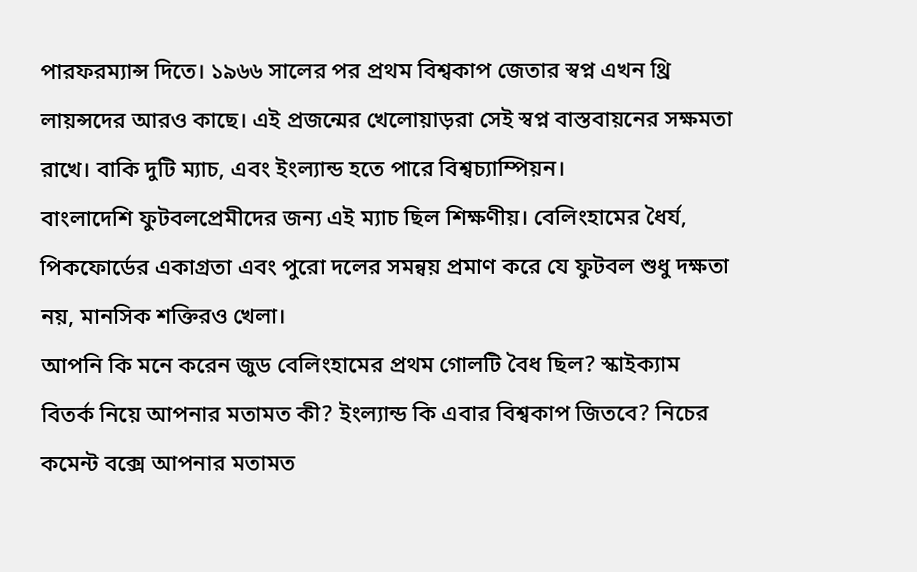পারফরম্যান্স দিতে। ১৯৬৬ সালের পর প্রথম বিশ্বকাপ জেতার স্বপ্ন এখন থ্রি লায়ন্সদের আরও কাছে। এই প্রজন্মের খেলোয়াড়রা সেই স্বপ্ন বাস্তবায়নের সক্ষমতা রাখে। বাকি দুটি ম্যাচ, এবং ইংল্যান্ড হতে পারে বিশ্বচ্যাম্পিয়ন।
বাংলাদেশি ফুটবলপ্রেমীদের জন্য এই ম্যাচ ছিল শিক্ষণীয়। বেলিংহামের ধৈর্য, পিকফোর্ডের একাগ্রতা এবং পুরো দলের সমন্বয় প্রমাণ করে যে ফুটবল শুধু দক্ষতা নয়, মানসিক শক্তিরও খেলা।
আপনি কি মনে করেন জুড বেলিংহামের প্রথম গোলটি বৈধ ছিল? স্কাইক্যাম বিতর্ক নিয়ে আপনার মতামত কী? ইংল্যান্ড কি এবার বিশ্বকাপ জিতবে? নিচের কমেন্ট বক্সে আপনার মতামত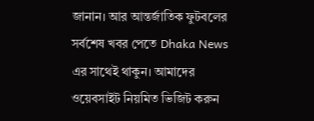জানান। আর আন্তর্জাতিক ফুটবলের সর্বশেষ খবর পেতে Dhaka News এর সাথেই থাকুন। আমাদের ওয়েবসাইট নিয়মিত ভিজিট করুন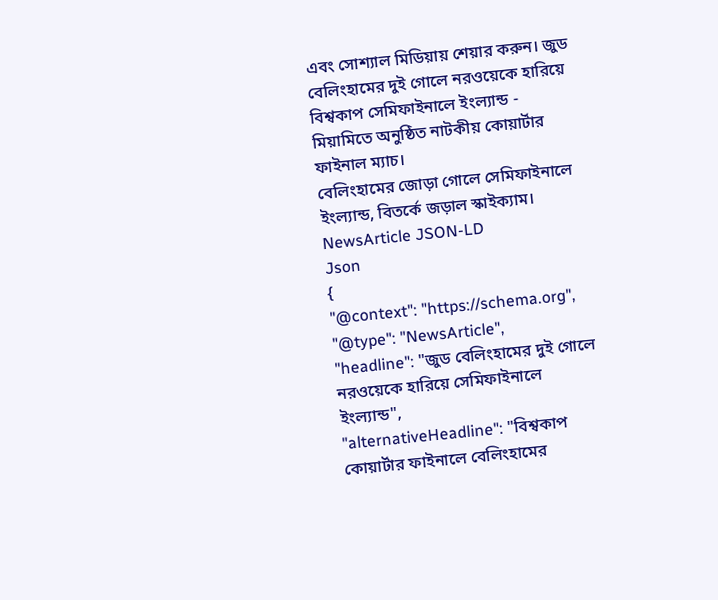এবং সোশ্যাল মিডিয়ায় শেয়ার করুন। জুড বেলিংহামের দুই গোলে নরওয়েকে হারিয়ে বিশ্বকাপ সেমিফাইনালে ইংল্যান্ড - মিয়ামিতে অনুষ্ঠিত নাটকীয় কোয়ার্টার ফাইনাল ম্যাচ।
বেলিংহামের জোড়া গোলে সেমিফাইনালে ইংল্যান্ড, বিতর্কে জড়াল স্কাইক্যাম।
NewsArticle JSON-LD
Json
{
"@context": "https://schema.org",
"@type": "NewsArticle",
"headline": "জুড বেলিংহামের দুই গোলে নরওয়েকে হারিয়ে সেমিফাইনালে ইংল্যান্ড",
"alternativeHeadline": "বিশ্বকাপ কোয়ার্টার ফাইনালে বেলিংহামের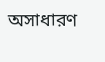অসাধারণ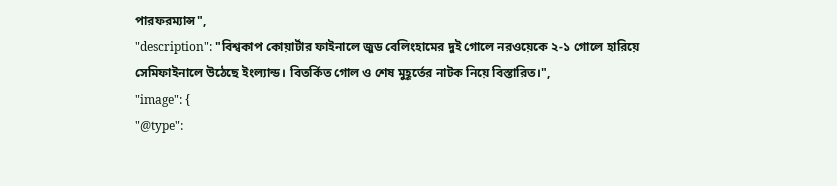পারফরম্যান্স",
"description": "বিশ্বকাপ কোয়ার্টার ফাইনালে জুড বেলিংহামের দুই গোলে নরওয়েকে ২-১ গোলে হারিয়ে সেমিফাইনালে উঠেছে ইংল্যান্ড। বিতর্কিত গোল ও শেষ মুহূর্তের নাটক নিয়ে বিস্তারিত।",
"image": {
"@type":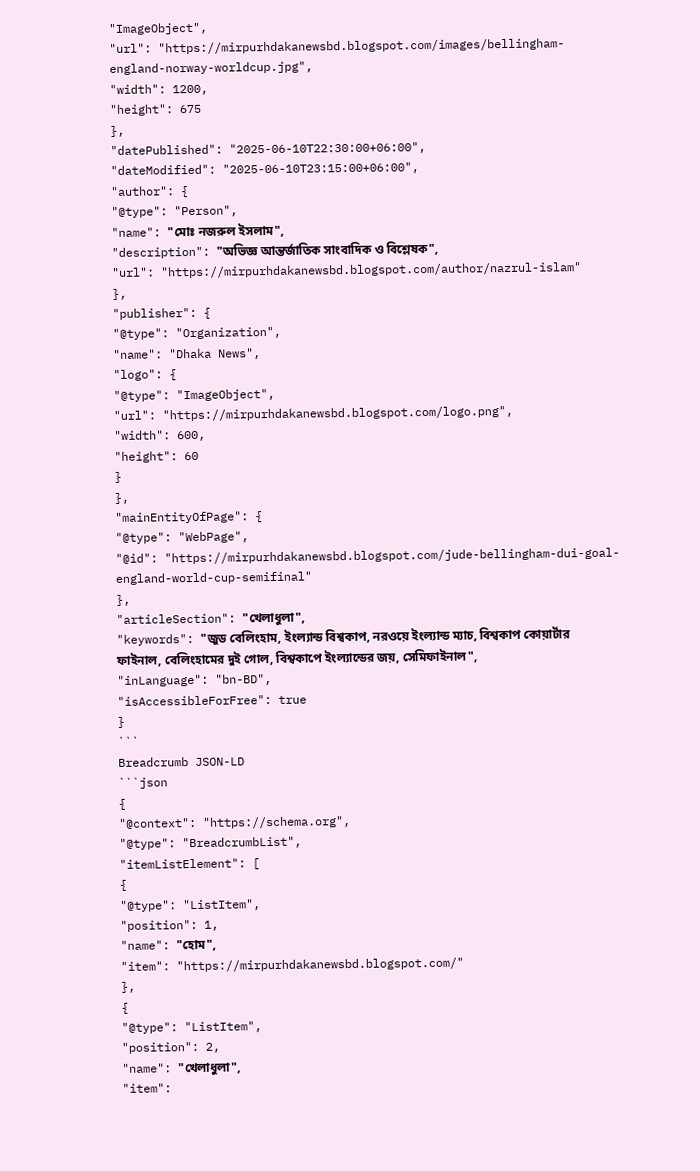"ImageObject",
"url": "https://mirpurhdakanewsbd.blogspot.com/images/bellingham-england-norway-worldcup.jpg",
"width": 1200,
"height": 675
},
"datePublished": "2025-06-10T22:30:00+06:00",
"dateModified": "2025-06-10T23:15:00+06:00",
"author": {
"@type": "Person",
"name": "মোঃ নজরুল ইসলাম",
"description": "অভিজ্ঞ আন্তর্জাতিক সাংবাদিক ও বিশ্লেষক",
"url": "https://mirpurhdakanewsbd.blogspot.com/author/nazrul-islam"
},
"publisher": {
"@type": "Organization",
"name": "Dhaka News",
"logo": {
"@type": "ImageObject",
"url": "https://mirpurhdakanewsbd.blogspot.com/logo.png",
"width": 600,
"height": 60
}
},
"mainEntityOfPage": {
"@type": "WebPage",
"@id": "https://mirpurhdakanewsbd.blogspot.com/jude-bellingham-dui-goal-england-world-cup-semifinal"
},
"articleSection": "খেলাধুলা",
"keywords": "জুড বেলিংহাম, ইংল্যান্ড বিশ্বকাপ, নরওয়ে ইংল্যান্ড ম্যাচ, বিশ্বকাপ কোয়ার্টার ফাইনাল, বেলিংহামের দুই গোল, বিশ্বকাপে ইংল্যান্ডের জয়, সেমিফাইনাল",
"inLanguage": "bn-BD",
"isAccessibleForFree": true
}
```
Breadcrumb JSON-LD
```json
{
"@context": "https://schema.org",
"@type": "BreadcrumbList",
"itemListElement": [
{
"@type": "ListItem",
"position": 1,
"name": "হোম",
"item": "https://mirpurhdakanewsbd.blogspot.com/"
},
{
"@type": "ListItem",
"position": 2,
"name": "খেলাধুলা",
"item":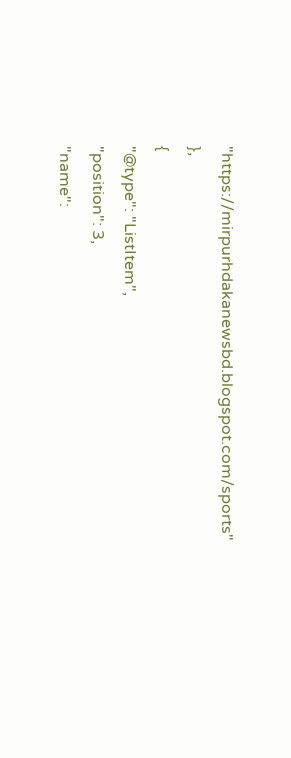"https://mirpurhdakanewsbd.blogspot.com/sports"
},
{
"@type": "ListItem",
"position": 3,
"name":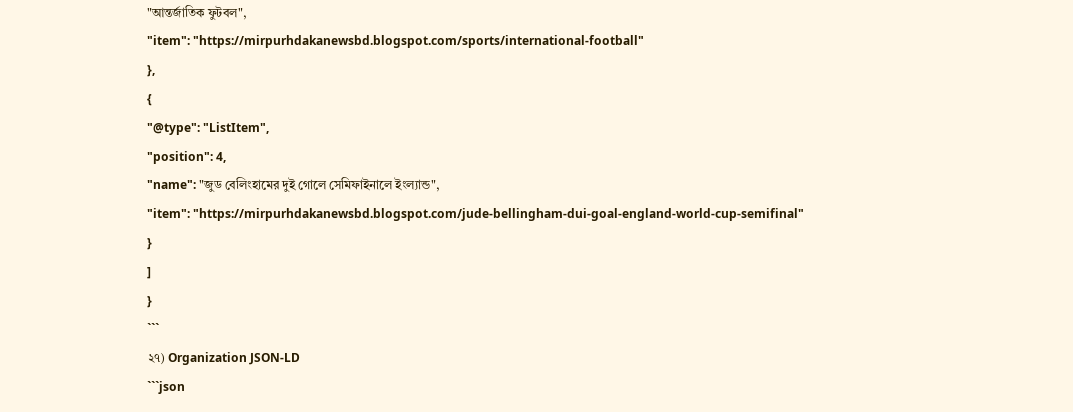"আন্তর্জাতিক ফুটবল",
"item": "https://mirpurhdakanewsbd.blogspot.com/sports/international-football"
},
{
"@type": "ListItem",
"position": 4,
"name": "জুড বেলিংহামের দুই গোলে সেমিফাইনালে ইংল্যান্ড",
"item": "https://mirpurhdakanewsbd.blogspot.com/jude-bellingham-dui-goal-england-world-cup-semifinal"
}
]
}
```
২৭) Organization JSON-LD
```json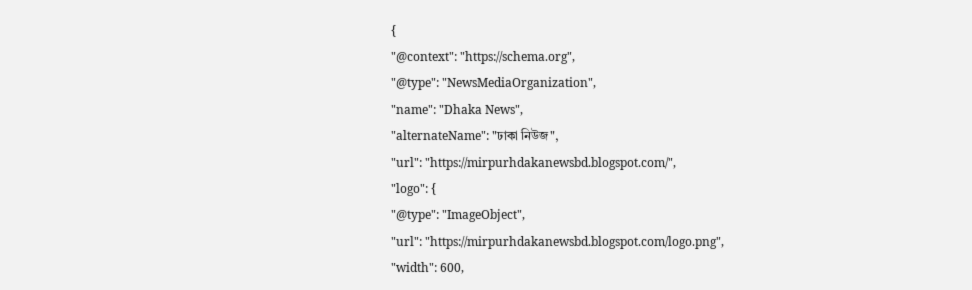{
"@context": "https://schema.org",
"@type": "NewsMediaOrganization",
"name": "Dhaka News",
"alternateName": "ঢাকা নিউজ",
"url": "https://mirpurhdakanewsbd.blogspot.com/",
"logo": {
"@type": "ImageObject",
"url": "https://mirpurhdakanewsbd.blogspot.com/logo.png",
"width": 600,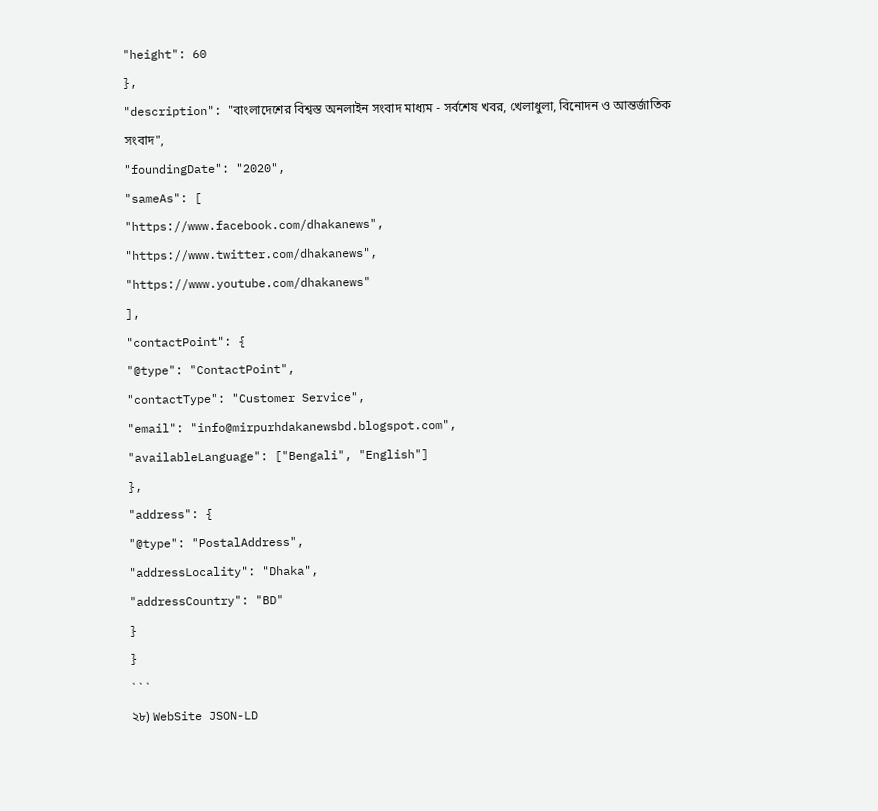"height": 60
},
"description": "বাংলাদেশের বিশ্বস্ত অনলাইন সংবাদ মাধ্যম - সর্বশেষ খবর, খেলাধুলা, বিনোদন ও আন্তর্জাতিক সংবাদ",
"foundingDate": "2020",
"sameAs": [
"https://www.facebook.com/dhakanews",
"https://www.twitter.com/dhakanews",
"https://www.youtube.com/dhakanews"
],
"contactPoint": {
"@type": "ContactPoint",
"contactType": "Customer Service",
"email": "info@mirpurhdakanewsbd.blogspot.com",
"availableLanguage": ["Bengali", "English"]
},
"address": {
"@type": "PostalAddress",
"addressLocality": "Dhaka",
"addressCountry": "BD"
}
}
```
২৮) WebSite JSON-LD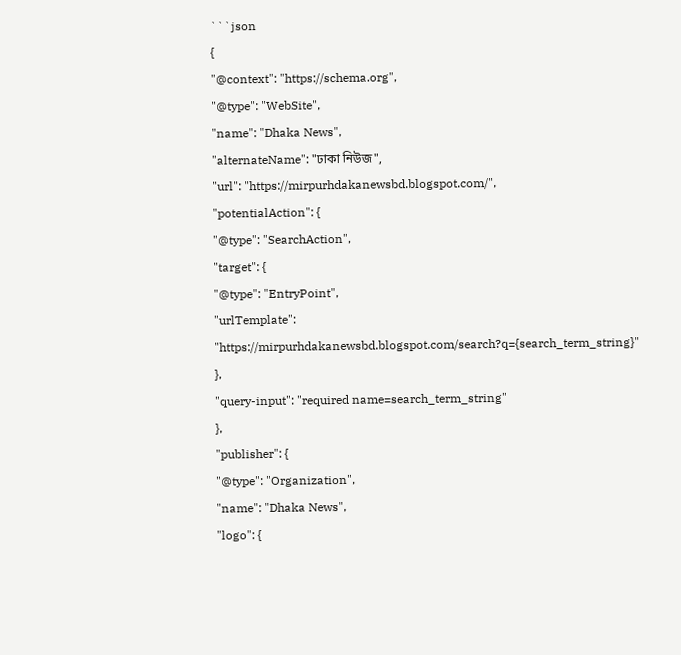```json
{
"@context": "https://schema.org",
"@type": "WebSite",
"name": "Dhaka News",
"alternateName": "ঢাকা নিউজ",
"url": "https://mirpurhdakanewsbd.blogspot.com/",
"potentialAction": {
"@type": "SearchAction",
"target": {
"@type": "EntryPoint",
"urlTemplate": "https://mirpurhdakanewsbd.blogspot.com/search?q={search_term_string}"
},
"query-input": "required name=search_term_string"
},
"publisher": {
"@type": "Organization",
"name": "Dhaka News",
"logo": {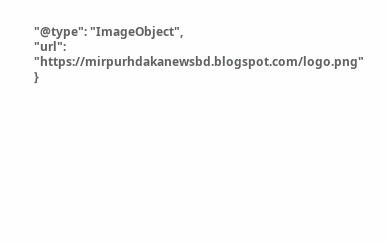"@type": "ImageObject",
"url": "https://mirpurhdakanewsbd.blogspot.com/logo.png"
}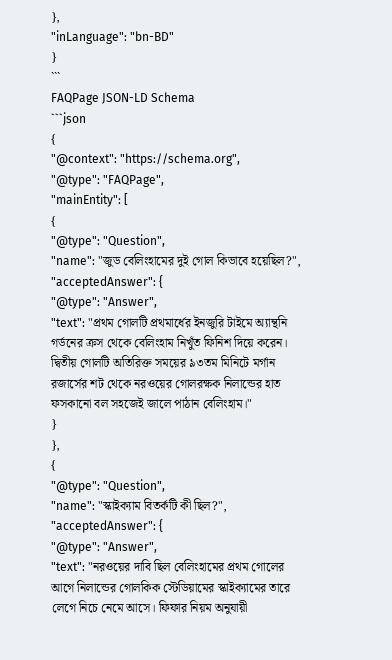},
"inLanguage": "bn-BD"
}
```
FAQPage JSON-LD Schema
```json
{
"@context": "https://schema.org",
"@type": "FAQPage",
"mainEntity": [
{
"@type": "Question",
"name": "জুড বেলিংহামের দুই গোল কিভাবে হয়েছিল?",
"acceptedAnswer": {
"@type": "Answer",
"text": "প্রথম গোলটি প্রথমার্ধের ইনজুরি টাইমে অ্যান্থনি গর্ডনের ক্রস থেকে বেলিংহাম নিখুঁত ফিনিশ দিয়ে করেন। দ্বিতীয় গোলটি অতিরিক্ত সময়ের ৯৩তম মিনিটে মর্গান রজার্সের শট থেকে নরওয়ের গোলরক্ষক নিলান্ডের হাত ফসকানো বল সহজেই জালে পাঠান বেলিংহাম।"
}
},
{
"@type": "Question",
"name": "স্কাইক্যাম বিতর্কটি কী ছিল?",
"acceptedAnswer": {
"@type": "Answer",
"text": "নরওয়ের দাবি ছিল বেলিংহামের প্রথম গোলের আগে নিলান্ডের গোলকিক স্টেডিয়ামের স্কাইক্যামের তারে লেগে নিচে নেমে আসে। ফিফার নিয়ম অনুযায়ী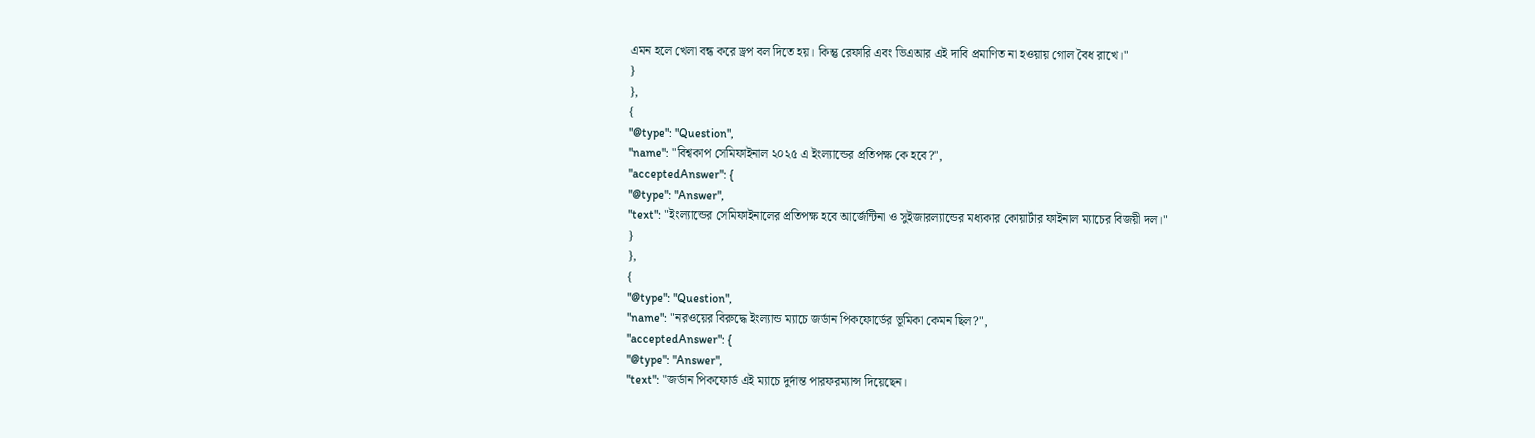এমন হলে খেলা বন্ধ করে ড্রপ বল দিতে হয়। কিন্তু রেফারি এবং ভিএআর এই দাবি প্রমাণিত না হওয়ায় গোল বৈধ রাখে।"
}
},
{
"@type": "Question",
"name": "বিশ্বকাপ সেমিফাইনাল ২০২৫ এ ইংল্যান্ডের প্রতিপক্ষ কে হবে?",
"acceptedAnswer": {
"@type": "Answer",
"text": "ইংল্যান্ডের সেমিফাইনালের প্রতিপক্ষ হবে আর্জেন্টিনা ও সুইজারল্যান্ডের মধ্যকার কোয়ার্টার ফাইনাল ম্যাচের বিজয়ী দল।"
}
},
{
"@type": "Question",
"name": "নরওয়ের বিরুদ্ধে ইংল্যান্ড ম্যাচে জর্ডান পিকফোর্ডের ভূমিকা কেমন ছিল?",
"acceptedAnswer": {
"@type": "Answer",
"text": "জর্ডান পিকফোর্ড এই ম্যাচে দুর্দান্ত পারফরম্যান্স দিয়েছেন।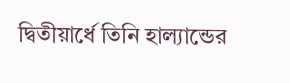দ্বিতীয়ার্ধে তিনি হাল্যান্ডের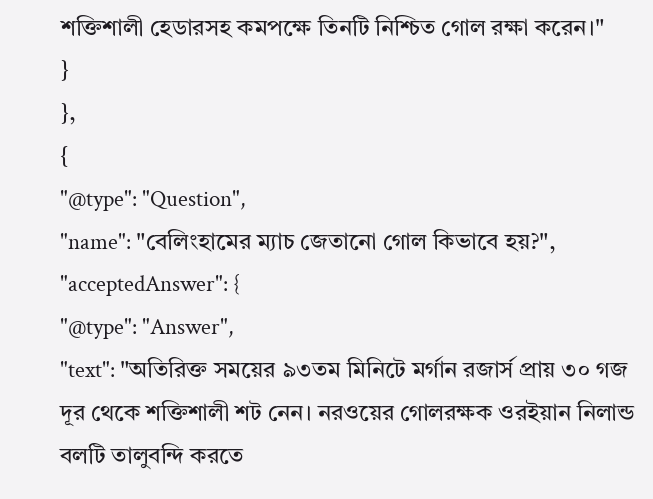শক্তিশালী হেডারসহ কমপক্ষে তিনটি নিশ্চিত গোল রক্ষা করেন।"
}
},
{
"@type": "Question",
"name": "বেলিংহামের ম্যাচ জেতানো গোল কিভাবে হয়?",
"acceptedAnswer": {
"@type": "Answer",
"text": "অতিরিক্ত সময়ের ৯৩তম মিনিটে মর্গান রজার্স প্রায় ৩০ গজ দূর থেকে শক্তিশালী শট নেন। নরওয়ের গোলরক্ষক ওরইয়ান নিলান্ড বলটি তালুবন্দি করতে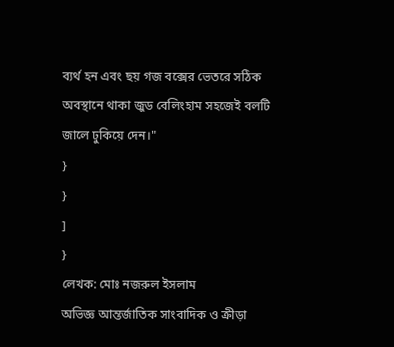ব্যর্থ হন এবং ছয় গজ বক্সের ভেতরে সঠিক অবস্থানে থাকা জুড বেলিংহাম সহজেই বলটি জালে ঢুকিয়ে দেন।"
}
}
]
}
লেখক: মোঃ নজরুল ইসলাম
অভিজ্ঞ আন্তর্জাতিক সাংবাদিক ও ক্রীড়া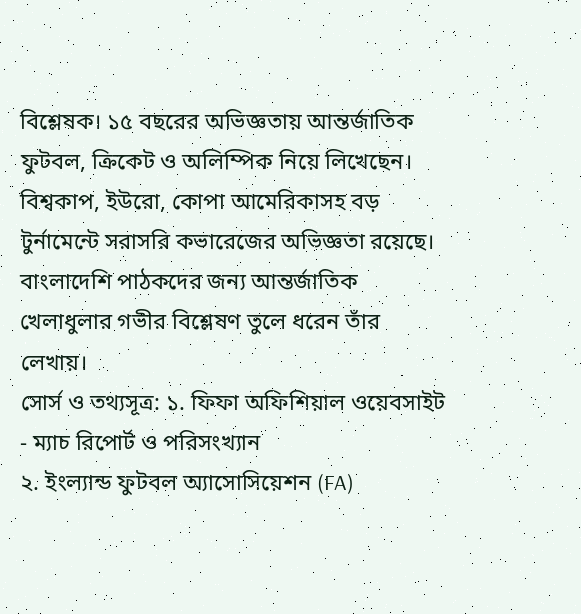বিশ্লেষক। ১৫ বছরের অভিজ্ঞতায় আন্তর্জাতিক ফুটবল, ক্রিকেট ও অলিম্পিক নিয়ে লিখেছেন। বিশ্বকাপ, ইউরো, কোপা আমেরিকাসহ বড় টুর্নামেন্টে সরাসরি কভারেজের অভিজ্ঞতা রয়েছে। বাংলাদেশি পাঠকদের জন্য আন্তর্জাতিক খেলাধুলার গভীর বিশ্লেষণ তুলে ধরেন তাঁর লেখায়।
সোর্স ও তথ্যসূত্র: ১. ফিফা অফিশিয়াল ওয়েবসাইট - ম্যাচ রিপোর্ট ও পরিসংখ্যান
২. ইংল্যান্ড ফুটবল অ্যাসোসিয়েশন (FA)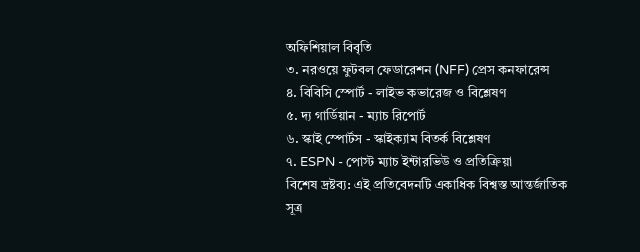অফিশিয়াল বিবৃতি
৩. নরওয়ে ফুটবল ফেডারেশন (NFF) প্রেস কনফারেন্স
৪. বিবিসি স্পোর্ট - লাইভ কভারেজ ও বিশ্লেষণ
৫. দ্য গার্ডিয়ান - ম্যাচ রিপোর্ট
৬. স্কাই স্পোর্টস - স্কাইক্যাম বিতর্ক বিশ্লেষণ
৭. ESPN - পোস্ট ম্যাচ ইন্টারভিউ ও প্রতিক্রিয়া
বিশেষ দ্রষ্টব্য: এই প্রতিবেদনটি একাধিক বিশ্বস্ত আন্তর্জাতিক সূত্র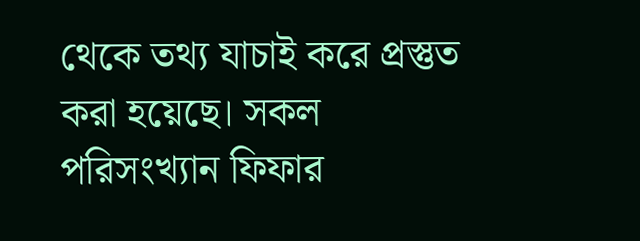থেকে তথ্য যাচাই করে প্রস্তুত করা হয়েছে। সকল পরিসংখ্যান ফিফার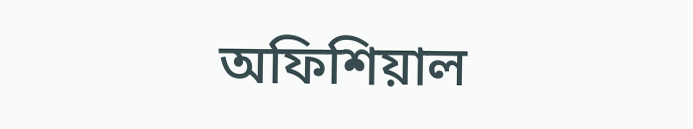অফিশিয়াল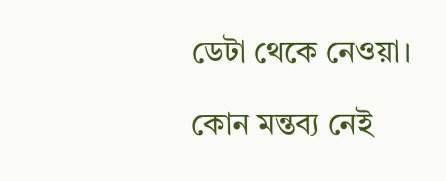ডেটা থেকে নেওয়া।

কোন মন্তব্য নেই